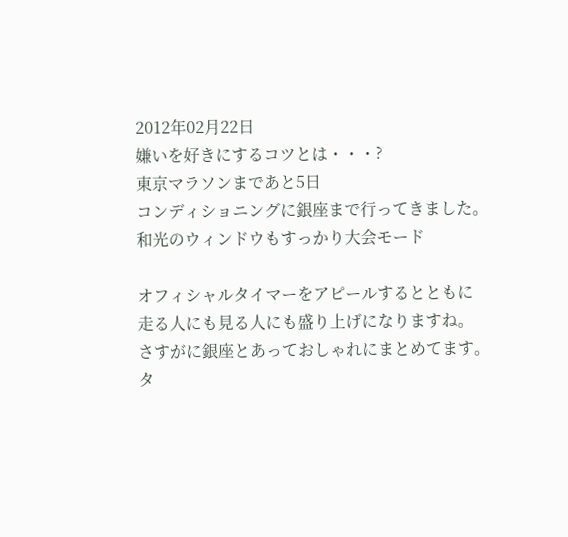2012年02月22日
嫌いを好きにするコツとは・・・?
東京マラソンまであと5日
コンディショニングに銀座まで行ってきました。
和光のウィンドウもすっかり大会モード

オフィシャルタイマーをアピールするとともに
走る人にも見る人にも盛り上げになりますね。
さすがに銀座とあっておしゃれにまとめてます。
タ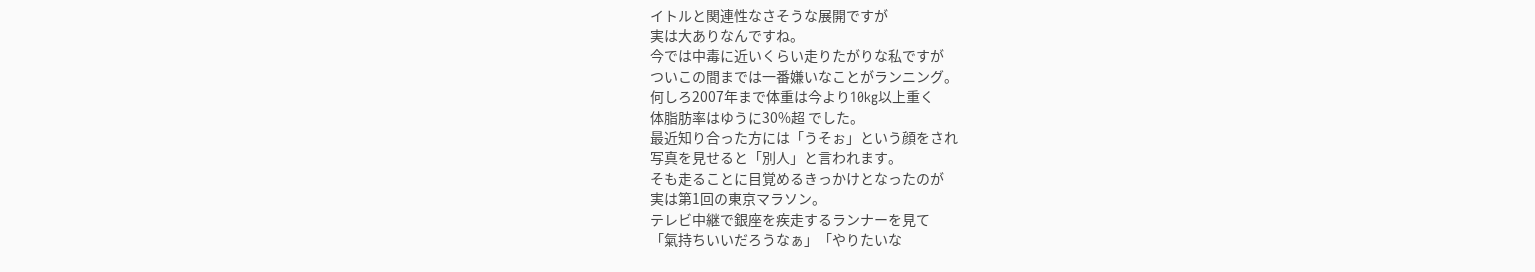イトルと関連性なさそうな展開ですが
実は大ありなんですね。
今では中毒に近いくらい走りたがりな私ですが
ついこの間までは一番嫌いなことがランニング。
何しろ2007年まで体重は今より10kg以上重く
体脂肪率はゆうに30%超 でした。
最近知り合った方には「うそぉ」という顔をされ
写真を見せると「別人」と言われます。
そも走ることに目覚めるきっかけとなったのが
実は第1回の東京マラソン。
テレビ中継で銀座を疾走するランナーを見て
「氣持ちいいだろうなぁ」「やりたいな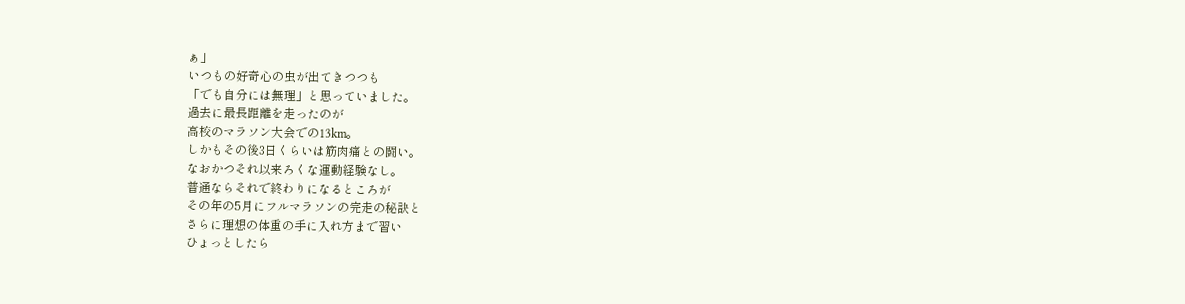ぁ」
いつもの好奇心の虫が出てきつつも
「でも自分には無理」と思っていました。
過去に最長距離を走ったのが
高校のマラソン大会での13km。
しかもその後3日くらいは筋肉痛との闘い。
なおかつそれ以来ろくな運動経験なし。
普通ならそれで終わりになるところが
その年の5月にフルマラソンの完走の秘訣と
さらに理想の体重の手に入れ方まで習い
ひょっとしたら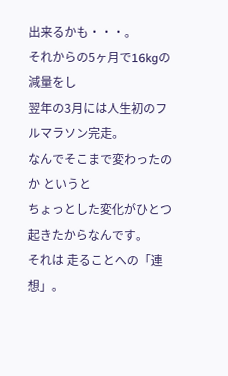出来るかも・・・。
それからの5ヶ月で16kgの減量をし
翌年の3月には人生初のフルマラソン完走。
なんでそこまで変わったのか というと
ちょっとした変化がひとつ起きたからなんです。
それは 走ることへの「連想」。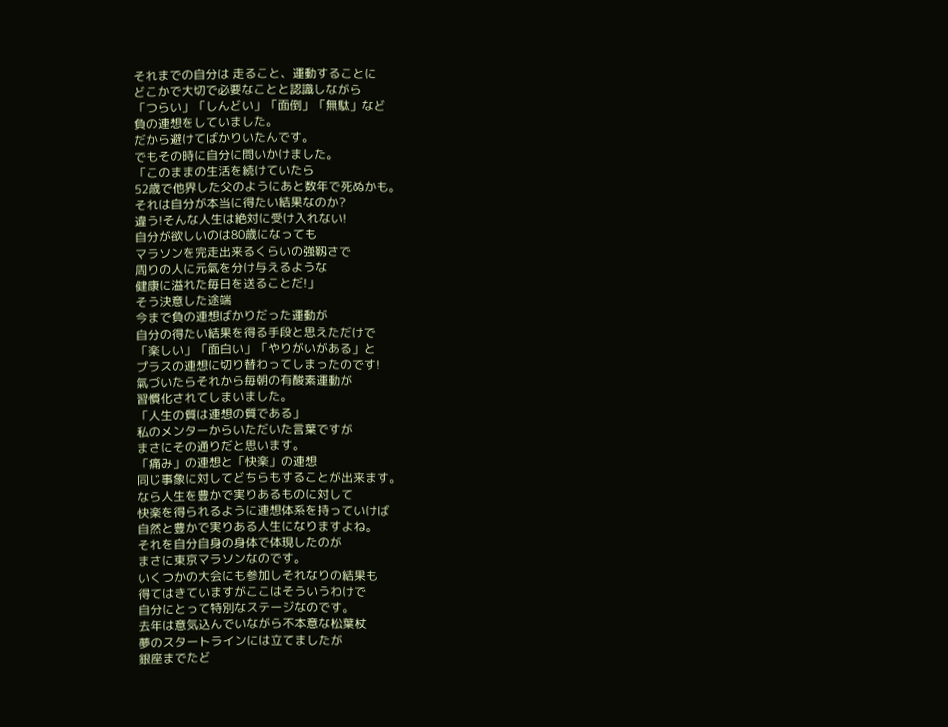それまでの自分は 走ること、運動することに
どこかで大切で必要なことと認識しながら
「つらい」「しんどい」「面倒」「無駄」など
負の連想をしていました。
だから避けてばかりいたんです。
でもその時に自分に問いかけました。
「このままの生活を続けていたら
52歳で他界した父のようにあと数年で死ぬかも。
それは自分が本当に得たい結果なのか?
違う!そんな人生は絶対に受け入れない!
自分が欲しいのは80歳になっても
マラソンを完走出来るくらいの強靱さで
周りの人に元氣を分け与えるような
健康に溢れた毎日を送ることだ!」
そう決意した途端
今まで負の連想ばかりだった運動が
自分の得たい結果を得る手段と思えただけで
「楽しい」「面白い」「やりがいがある」と
プラスの連想に切り替わってしまったのです!
氣づいたらそれから毎朝の有酸素運動が
習慣化されてしまいました。
「人生の質は連想の質である」
私のメンターからいただいた言葉ですが
まさにその通りだと思います。
「痛み」の連想と「快楽」の連想
同じ事象に対してどちらもすることが出来ます。
なら人生を豊かで実りあるものに対して
快楽を得られるように連想体系を持っていけば
自然と豊かで実りある人生になりますよね。
それを自分自身の身体で体現したのが
まさに東京マラソンなのです。
いくつかの大会にも参加しそれなりの結果も
得てはきていますがここはそういうわけで
自分にとって特別なステージなのです。
去年は意気込んでいながら不本意な松葉杖
夢のスタートラインには立てましたが
銀座までたど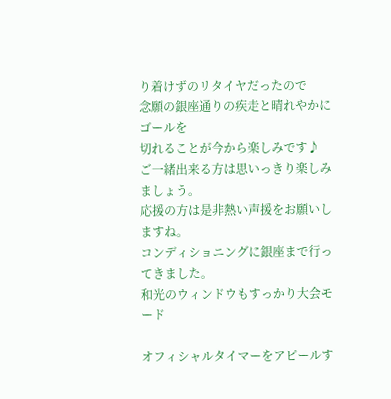り着けずのリタイヤだったので
念願の銀座通りの疾走と晴れやかにゴールを
切れることが今から楽しみです♪
ご一緒出来る方は思いっきり楽しみましょう。
応援の方は是非熱い声援をお願いしますね。
コンディショニングに銀座まで行ってきました。
和光のウィンドウもすっかり大会モード

オフィシャルタイマーをアピールす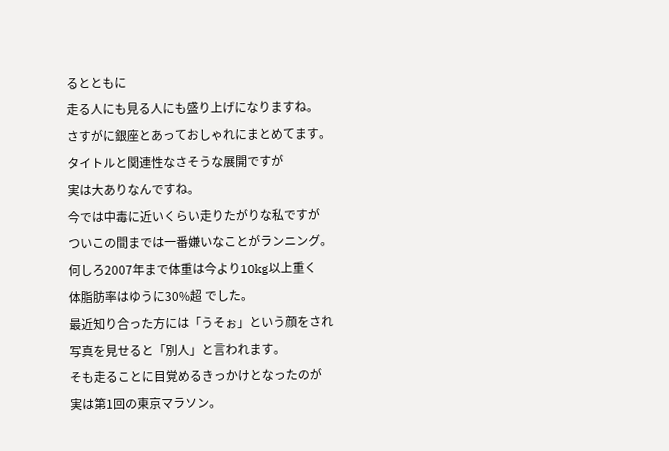るとともに
走る人にも見る人にも盛り上げになりますね。
さすがに銀座とあっておしゃれにまとめてます。
タイトルと関連性なさそうな展開ですが
実は大ありなんですね。
今では中毒に近いくらい走りたがりな私ですが
ついこの間までは一番嫌いなことがランニング。
何しろ2007年まで体重は今より10kg以上重く
体脂肪率はゆうに30%超 でした。
最近知り合った方には「うそぉ」という顔をされ
写真を見せると「別人」と言われます。
そも走ることに目覚めるきっかけとなったのが
実は第1回の東京マラソン。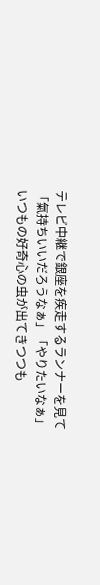テレビ中継で銀座を疾走するランナーを見て
「氣持ちいいだろうなぁ」「やりたいなぁ」
いつもの好奇心の虫が出てきつつも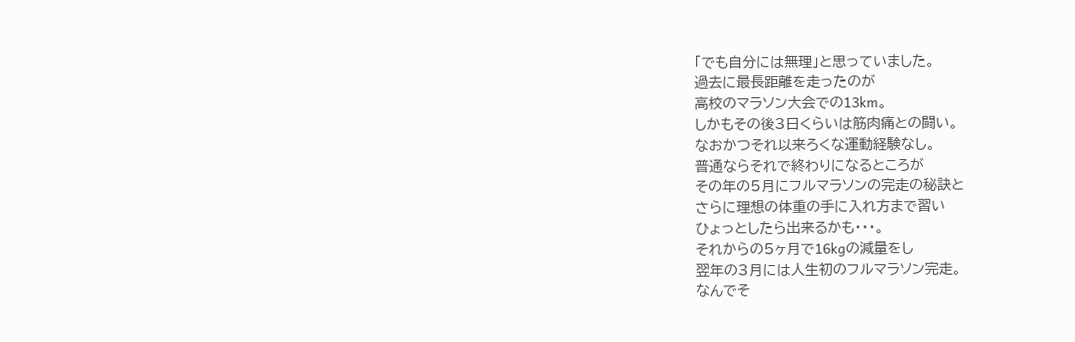「でも自分には無理」と思っていました。
過去に最長距離を走ったのが
高校のマラソン大会での13km。
しかもその後3日くらいは筋肉痛との闘い。
なおかつそれ以来ろくな運動経験なし。
普通ならそれで終わりになるところが
その年の5月にフルマラソンの完走の秘訣と
さらに理想の体重の手に入れ方まで習い
ひょっとしたら出来るかも・・・。
それからの5ヶ月で16kgの減量をし
翌年の3月には人生初のフルマラソン完走。
なんでそ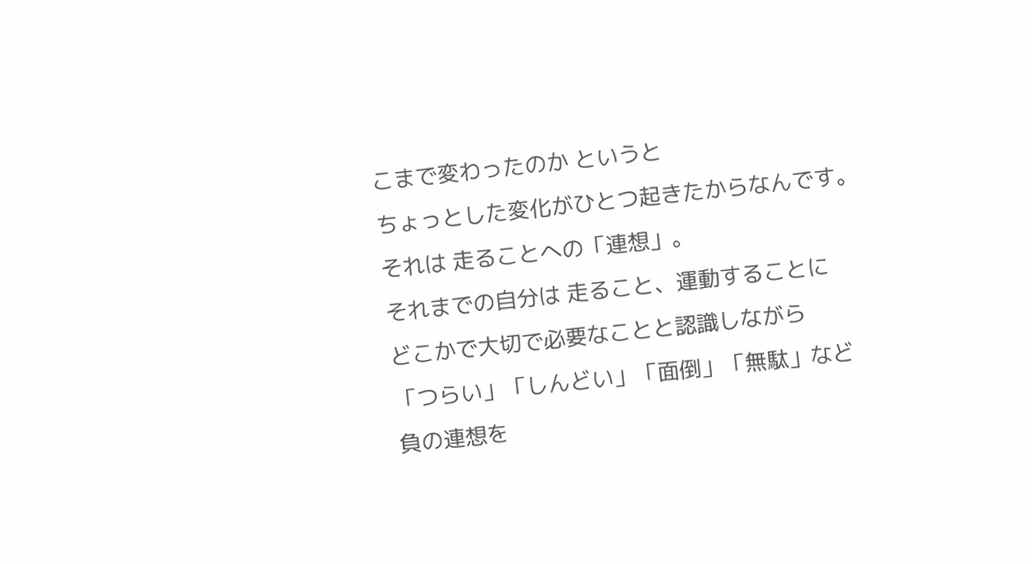こまで変わったのか というと
ちょっとした変化がひとつ起きたからなんです。
それは 走ることへの「連想」。
それまでの自分は 走ること、運動することに
どこかで大切で必要なことと認識しながら
「つらい」「しんどい」「面倒」「無駄」など
負の連想を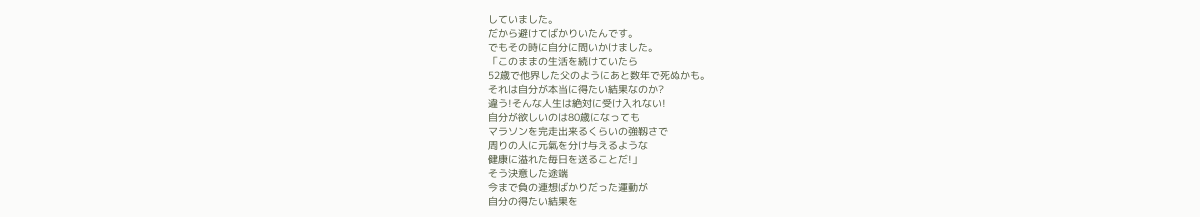していました。
だから避けてばかりいたんです。
でもその時に自分に問いかけました。
「このままの生活を続けていたら
52歳で他界した父のようにあと数年で死ぬかも。
それは自分が本当に得たい結果なのか?
違う!そんな人生は絶対に受け入れない!
自分が欲しいのは80歳になっても
マラソンを完走出来るくらいの強靱さで
周りの人に元氣を分け与えるような
健康に溢れた毎日を送ることだ!」
そう決意した途端
今まで負の連想ばかりだった運動が
自分の得たい結果を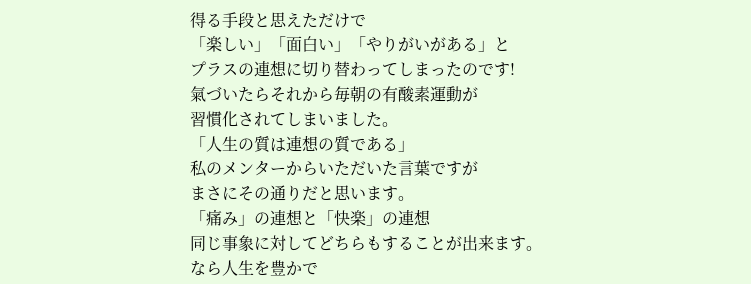得る手段と思えただけで
「楽しい」「面白い」「やりがいがある」と
プラスの連想に切り替わってしまったのです!
氣づいたらそれから毎朝の有酸素運動が
習慣化されてしまいました。
「人生の質は連想の質である」
私のメンターからいただいた言葉ですが
まさにその通りだと思います。
「痛み」の連想と「快楽」の連想
同じ事象に対してどちらもすることが出来ます。
なら人生を豊かで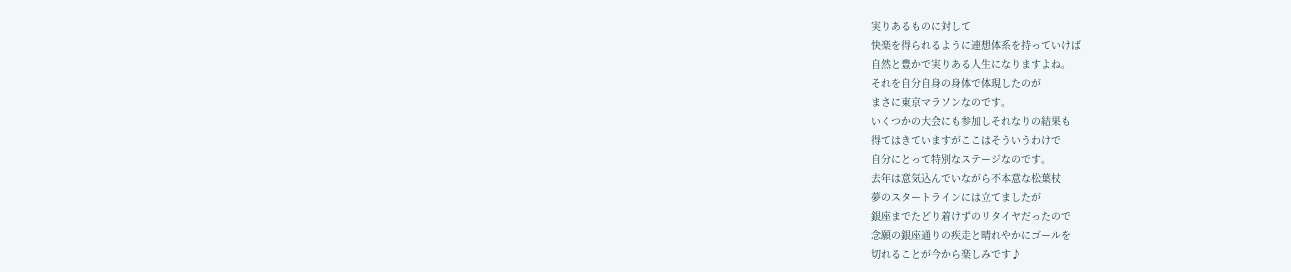実りあるものに対して
快楽を得られるように連想体系を持っていけば
自然と豊かで実りある人生になりますよね。
それを自分自身の身体で体現したのが
まさに東京マラソンなのです。
いくつかの大会にも参加しそれなりの結果も
得てはきていますがここはそういうわけで
自分にとって特別なステージなのです。
去年は意気込んでいながら不本意な松葉杖
夢のスタートラインには立てましたが
銀座までたどり着けずのリタイヤだったので
念願の銀座通りの疾走と晴れやかにゴールを
切れることが今から楽しみです♪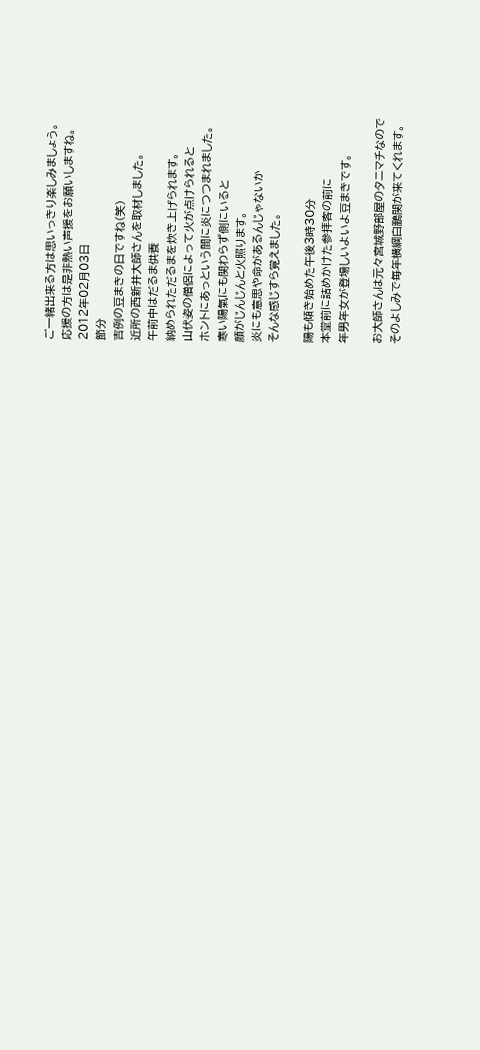ご一緒出来る方は思いっきり楽しみましょう。
応援の方は是非熱い声援をお願いしますね。
2012年02月03日
節分
吉例の豆まきの日ですね(笑)
近所の西新井大師さんを取材しました。
午前中はだるま供養
納められただるまを炊き上げられます。
山伏姿の僧侶によって火が点けられると
ホントにあっという間に炎につつまれました。
寒い陽氣にも関わらず側にいると
顔がじんじんと火照ります。
炎にも意思や命があるんじゃないか
そんな感じすら覚えました。

陽も傾き始めた午後3時30分
本堂前に詰めかけた参拝客の前に
年男年女が登場しいよいよ豆まきです。

お大師さんは元々宮城野部屋のタニマチなので
そのよしみで毎年横綱白鵬関が来てくれます。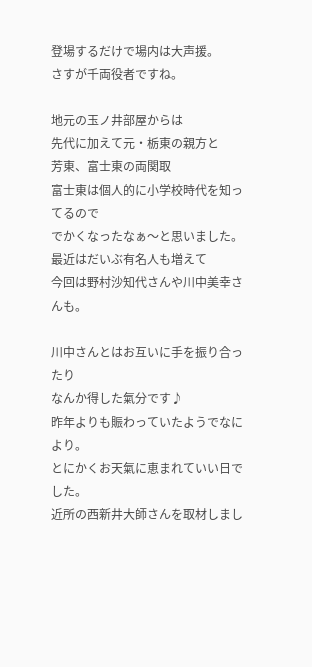登場するだけで場内は大声援。
さすが千両役者ですね。

地元の玉ノ井部屋からは
先代に加えて元・栃東の親方と
芳東、富士東の両関取
富士東は個人的に小学校時代を知ってるので
でかくなったなぁ〜と思いました。
最近はだいぶ有名人も増えて
今回は野村沙知代さんや川中美幸さんも。

川中さんとはお互いに手を振り合ったり
なんか得した氣分です♪
昨年よりも賑わっていたようでなにより。
とにかくお天氣に恵まれていい日でした。
近所の西新井大師さんを取材しまし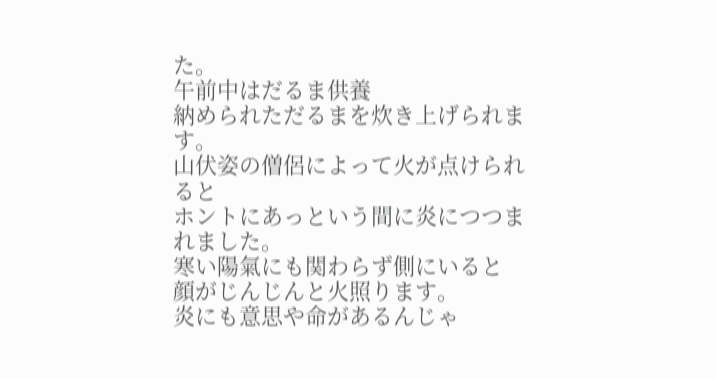た。
午前中はだるま供養
納められただるまを炊き上げられます。
山伏姿の僧侶によって火が点けられると
ホントにあっという間に炎につつまれました。
寒い陽氣にも関わらず側にいると
顔がじんじんと火照ります。
炎にも意思や命があるんじゃ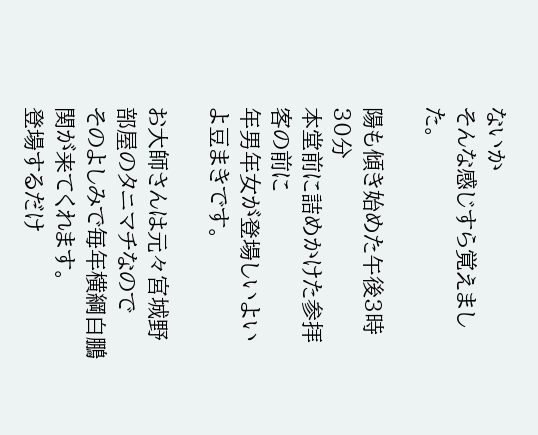ないか
そんな感じすら覚えました。

陽も傾き始めた午後3時30分
本堂前に詰めかけた参拝客の前に
年男年女が登場しいよいよ豆まきです。

お大師さんは元々宮城野部屋のタニマチなので
そのよしみで毎年横綱白鵬関が来てくれます。
登場するだけ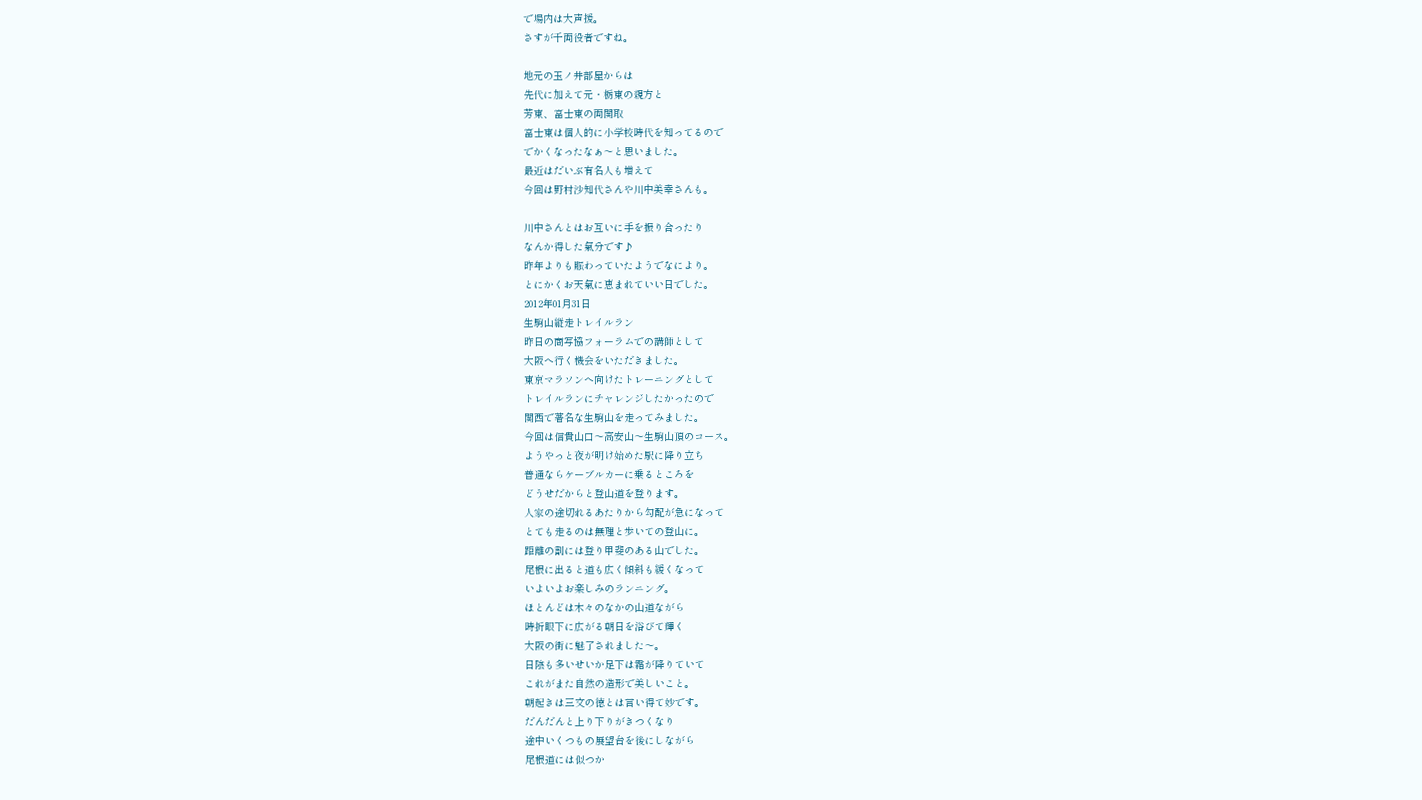で場内は大声援。
さすが千両役者ですね。

地元の玉ノ井部屋からは
先代に加えて元・栃東の親方と
芳東、富士東の両関取
富士東は個人的に小学校時代を知ってるので
でかくなったなぁ〜と思いました。
最近はだいぶ有名人も増えて
今回は野村沙知代さんや川中美幸さんも。

川中さんとはお互いに手を振り合ったり
なんか得した氣分です♪
昨年よりも賑わっていたようでなにより。
とにかくお天氣に恵まれていい日でした。
2012年01月31日
生駒山縦走トレイルラン
昨日の商写協フォーラムでの講師として
大阪へ行く機会をいただきました。
東京マラソンへ向けたトレーニングとして
トレイルランにチャレンジしたかったので
関西で著名な生駒山を走ってみました。
今回は信貴山口〜高安山〜生駒山頂のコース。
ようやっと夜が明け始めた駅に降り立ち
普通ならケーブルカーに乗るところを
どうせだからと登山道を登ります。
人家の途切れるあたりから勾配が急になって
とても走るのは無理と歩いての登山に。
距離の割には登り甲斐のある山でした。
尾根に出ると道も広く傾斜も緩くなって
いよいよお楽しみのランニング。
ほとんどは木々のなかの山道ながら
時折眼下に広がる朝日を浴びて輝く
大阪の街に魅了されました〜。
日陰も多いせいか足下は霜が降りていて
これがまた自然の造形で美しいこと。
朝起きは三文の徳とは言い得て妙です。
だんだんと上り下りがきつくなり
途中いくつもの展望台を後にしながら
尾根道には似つか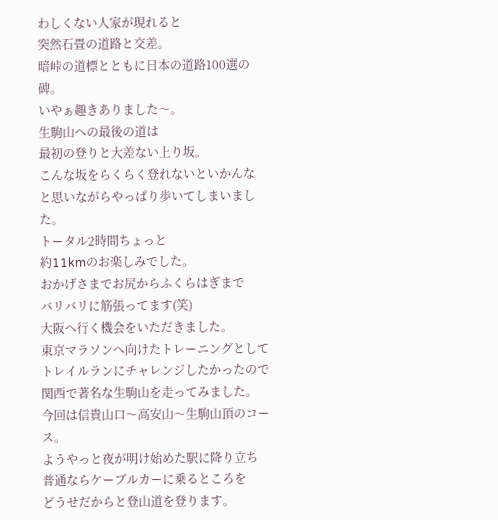わしくない人家が現れると
突然石畳の道路と交差。
暗峠の道標とともに日本の道路100選の碑。
いやぁ趣きありました〜。
生駒山への最後の道は
最初の登りと大差ない上り坂。
こんな坂をらくらく登れないといかんな
と思いながらやっぱり歩いてしまいました。
トータル2時間ちょっと
約11kmのお楽しみでした。
おかげさまでお尻からふくらはぎまで
バリバリに筋張ってます(笑)
大阪へ行く機会をいただきました。
東京マラソンへ向けたトレーニングとして
トレイルランにチャレンジしたかったので
関西で著名な生駒山を走ってみました。
今回は信貴山口〜高安山〜生駒山頂のコース。
ようやっと夜が明け始めた駅に降り立ち
普通ならケーブルカーに乗るところを
どうせだからと登山道を登ります。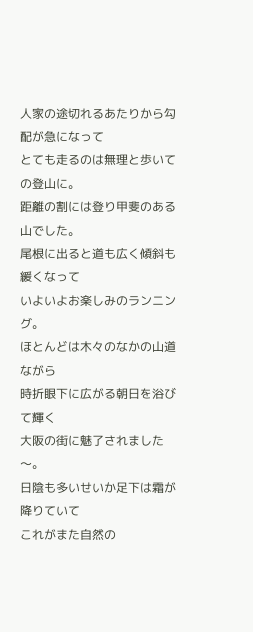人家の途切れるあたりから勾配が急になって
とても走るのは無理と歩いての登山に。
距離の割には登り甲斐のある山でした。
尾根に出ると道も広く傾斜も緩くなって
いよいよお楽しみのランニング。
ほとんどは木々のなかの山道ながら
時折眼下に広がる朝日を浴びて輝く
大阪の街に魅了されました〜。
日陰も多いせいか足下は霜が降りていて
これがまた自然の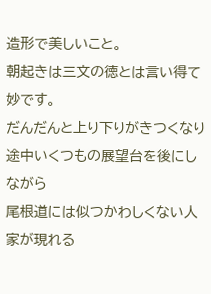造形で美しいこと。
朝起きは三文の徳とは言い得て妙です。
だんだんと上り下りがきつくなり
途中いくつもの展望台を後にしながら
尾根道には似つかわしくない人家が現れる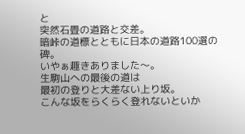と
突然石畳の道路と交差。
暗峠の道標とともに日本の道路100選の碑。
いやぁ趣きありました〜。
生駒山への最後の道は
最初の登りと大差ない上り坂。
こんな坂をらくらく登れないといか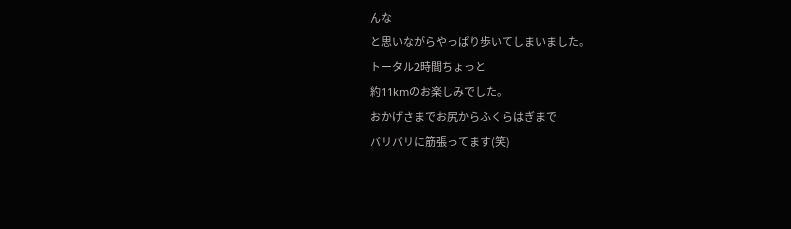んな
と思いながらやっぱり歩いてしまいました。
トータル2時間ちょっと
約11kmのお楽しみでした。
おかげさまでお尻からふくらはぎまで
バリバリに筋張ってます(笑)